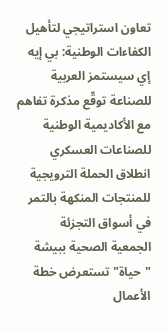تعاون استراتيجي لتأهيل الكفاءات الوطنية: بي إيه إي سيستمز العربية للصناعة توقّع مذكرة تفاهم مع الأكاديمية الوطنية للصناعات العسكري    انطلاق الحملة الترويجية للمنتجات المنكهة بالتمر في أسواق التجزئة    الجمعية الصحية ببيشة "حياة" تستعرض خطة الأعمال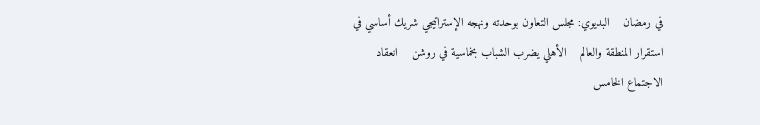في رمضان    البديوي: مجلس التعاون بوحدته ونهجه الإستراتيجي شريك أساسي في استقرار المنطقة والعالم    الأهلي يضرب الشباب بخماسية في روشن    انعقاد الاجتماع الخامس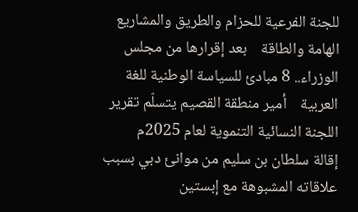للجنة الفرعية للحزام والطريق والمشاريع الهامة والطاقة    بعد إقرارها من مجلس الوزراء.. 8 مبادئ للسياسة الوطنية للغة العربية    أمير منطقة القصيم يتسلّم تقرير اللجنة النسائية التنموية لعام 2025م    إقالة سلطان بن سليم من موانئ دبي بسبب علاقاته المشبوهة مع إبستين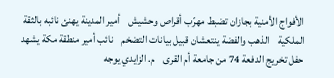الأفواج الأمنية بجازان تضبط مهرّب أقراص وحشيش    أمير المدينة يهنئ نائبه بالثقة الملكية    الذهب والفضة ينتعشان قبيل بيانات التضخم    نائب أمير منطقة مكة يشهد حفل تخريج الدفعة 74 من جامعة أم القرى    م. الزايدي يوجه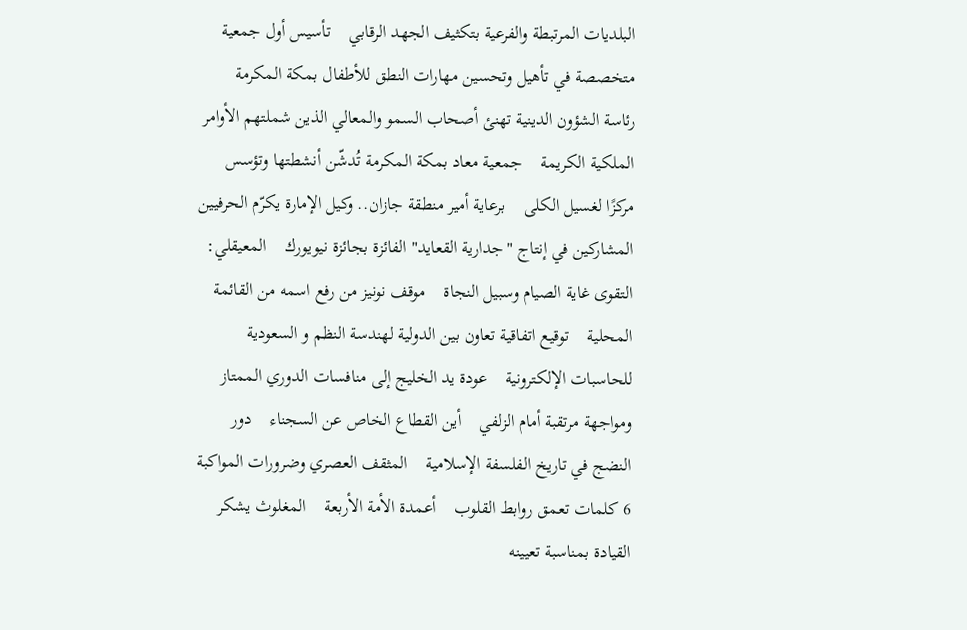البلديات المرتبطة والفرعية بتكثيف الجهد الرقابي    تأسيس أول جمعية متخصصة في تأهيل وتحسين مهارات النطق للأطفال بمكة المكرمة    رئاسة الشؤون الدينية تهنئ أصحاب السمو والمعالي الذين شملتهم الأوامر الملكية الكريمة    جمعية معاد بمكة المكرمة تُدشّن أنشطتها وتؤسس مركزًا لغسيل الكلى    برعاية أمير منطقة جازان.. وكيل الإمارة يكرّم الحرفيين المشاركين في إنتاج "جدارية القعايد" الفائزة بجائزة نيويورك    المعيقلي: التقوى غاية الصيام وسبيل النجاة    موقف نونيز من رفع اسمه من القائمة المحلية    توقيع اتفاقية تعاون بين الدولية لهندسة النظم و السعودية للحاسبات الإلكترونية    عودة يد الخليج إلى منافسات الدوري الممتاز ومواجهة مرتقبة أمام الزلفي    أين القطاع الخاص عن السجناء    دور النضج في تاريخ الفلسفة الإسلامية    المثقف العصري وضرورات المواكبة        6 كلمات تعمق روابط القلوب    أعمدة الأمة الأربعة    المغلوث يشكر القيادة بمناسبة تعيينه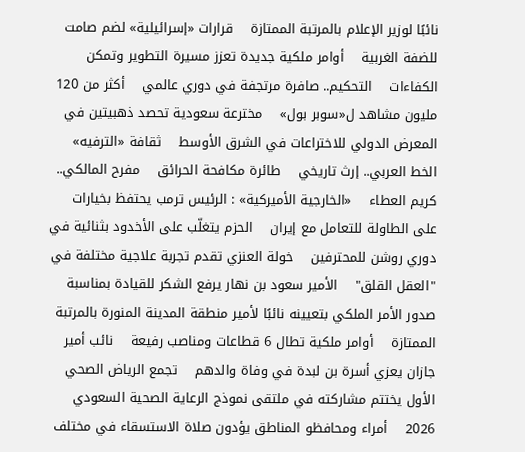نائبًا لوزير الإعلام بالمرتبة الممتازة    قرارات «إسرائيلية» لضم صامت للضفة الغربية    أوامر ملكية جديدة تعزز مسيرة التطوير وتمكن الكفاءات    التحكيم.. صافرة مرتجفة في دوري عالمي    أكثر من 120 مليون مشاهد ل«سوبر بول»    مخترعة سعودية تحصد ذهبيتين في المعرض الدولي للاختراعات في الشرق الأوسط    ثقافة «الترفيه»    الخط العربي.. إرث تاريخي    طائرة مكافحة الحرائق    مفرح المالكي.. كريم العطاء    «الخارجية الأميركية» : الرئيس ترمب يحتفظ بخيارات على الطاولة للتعامل مع إيران    الحزم يتغلّب على الأخدود بثنائية في دوري روشن للمحترفين    خولة العنزي تقدم تجربة علاجية مختلفة في "العقل القلق"    الأمير سعود بن نهار يرفع الشكر للقيادة بمناسبة صدور الأمر الملكي بتعيينه نائبًا لأمير منطقة المدينة المنورة بالمرتبة الممتازة    أوامر ملكية تطال 6 قطاعات ومناصب رفيعة    نائب أمير جازان يعزي أسرة بن لبدة في وفاة والدهم    تجمع الرياض الصحي الأول يختتم مشاركته في ملتقى نموذج الرعاية الصحية السعودي 2026    أمراء ومحافظو المناطق يؤدون صلاة الاستسقاء في مختلف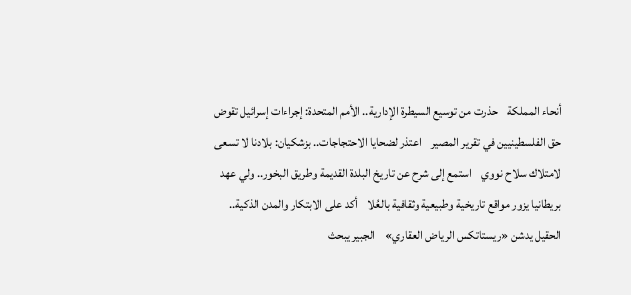أنحاء المملكة    حذرت من توسيع السيطرة الإدارية.. الأمم المتحدة: إجراءات إسرائيل تقوض حق الفلسطينيين في تقرير المصير    اعتذر لضحايا الاحتجاجات.. بزشكيان: بلادنا لا تسعى لامتلاك سلاح نووي    استمع إلى شرح عن تاريخ البلدة القديمة وطريق البخور.. ولي عهد بريطانيا يزور مواقع تاريخية وطبيعية وثقافية بالعُلا    أكد على الابتكار والمدن الذكية.. الحقيل يدشن «ريستاتكس الرياض العقاري»    الجبير يبحث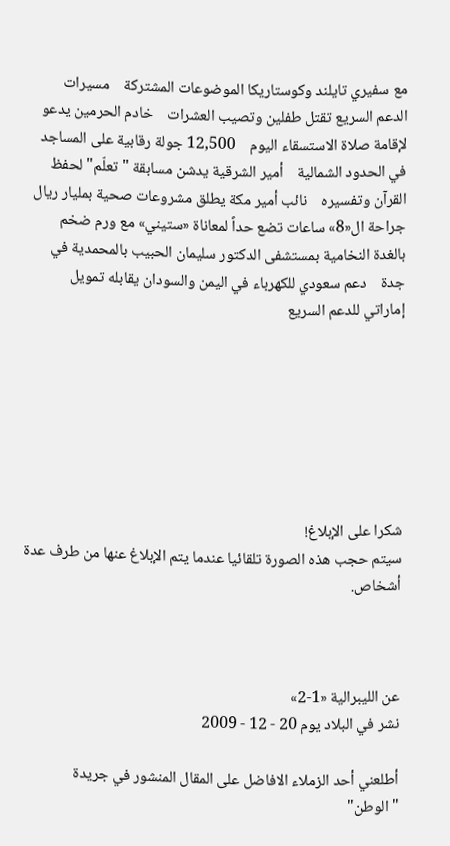مع سفيري تايلند وكوستاريكا الموضوعات المشتركة    مسيرات الدعم السريع تقتل طفلين وتصيب العشرات    خادم الحرمين يدعو لإقامة صلاة الاستسقاء اليوم    12,500 جولة رقابية على المساجد في الحدود الشمالية    أمير الشرقية يدشن مسابقة "تعلّم" لحفظ القرآن وتفسيره    نائب أمير مكة يطلق مشروعات صحية بمليار ريال    جراحة ال«8» ساعات تضع حداً لمعاناة «ستيني» مع ورم ضخم بالغدة النخامية بمستشفى الدكتور سليمان الحبيب بالمحمدية في جدة    دعم سعودي للكهرباء في اليمن والسودان يقابله تمويل إماراتي للدعم السريع







شكرا على الإبلاغ!
سيتم حجب هذه الصورة تلقائيا عندما يتم الإبلاغ عنها من طرف عدة أشخاص.



عن الليبرالية «1-2»
نشر في البلاد يوم 20 - 12 - 2009

أطلعني أحد الزملاء الافاضل على المقال المنشور في جريدة "الوطن"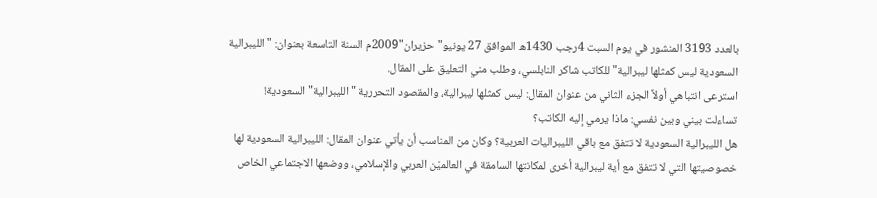بالعدد 3193 المنشور في يوم السبت 4رجب 1430ه الموافق 27 يونيو"حزيران"2009م السنة التاسعة بعنوان: "الليبرالية السعودية ليس كمثلها ليبرالية" للكاتب شاكر النابلسي، وطلب مني التعليق على المقال.
استرعى انتباهي أولاً الجزء الثاني من عنوان المقال: ليس كمثلها ليبرالية، والمقصود التحررية "الليبرالية" السعودية!
تساءلت بيني وبين نفسي: ماذا يرمي إليه الكاتب؟
هل الليبرالية السعودية لا تتفق مع باقي الليبراليات العربية؟ وكان من المناسب أن يأتي عنوان المقال: الليبرالية السعودية لها خصوصيتها التي لا تتفق مع أية ليبرالية أخرى لمكانتها السامقة في العالميْن العربي والإسلامي، ووضعها الاجتماعي الخاص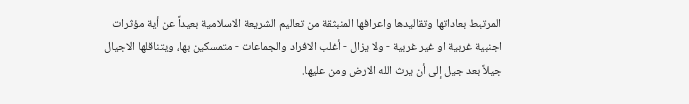المرتبط بعاداتها وتقاليدها واعرافها المنبثقة من تعاليم الشريعة الاسلامية بعيداً عن أية مؤثرات اجنبية غربية او غير غربية - ولا يزال - أغلب الافراد والجماعات - متمسكين بها، ويتناقلها الاجيال جيلاً بعد جيل إلى أن يرث الله الارض ومن عليها.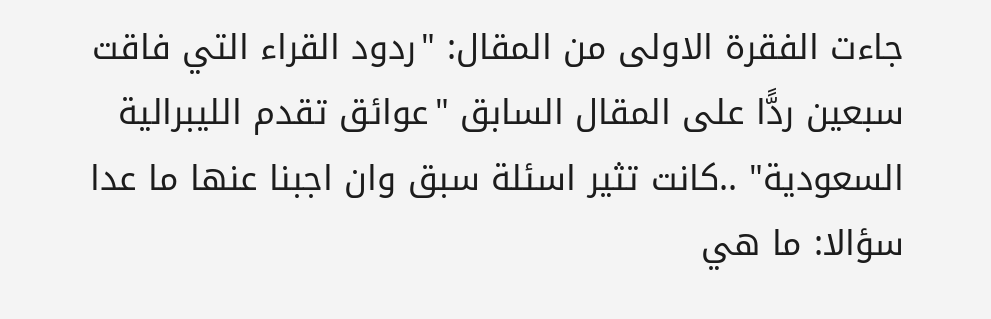جاءت الفقرة الاولى من المقال: "ردود القراء التي فاقت سبعين ردًّا على المقال السابق "عوائق تقدم الليبرالية السعودية" ..كانت تثير اسئلة سبق وان اجبنا عنها ما عدا سؤالا: ما هي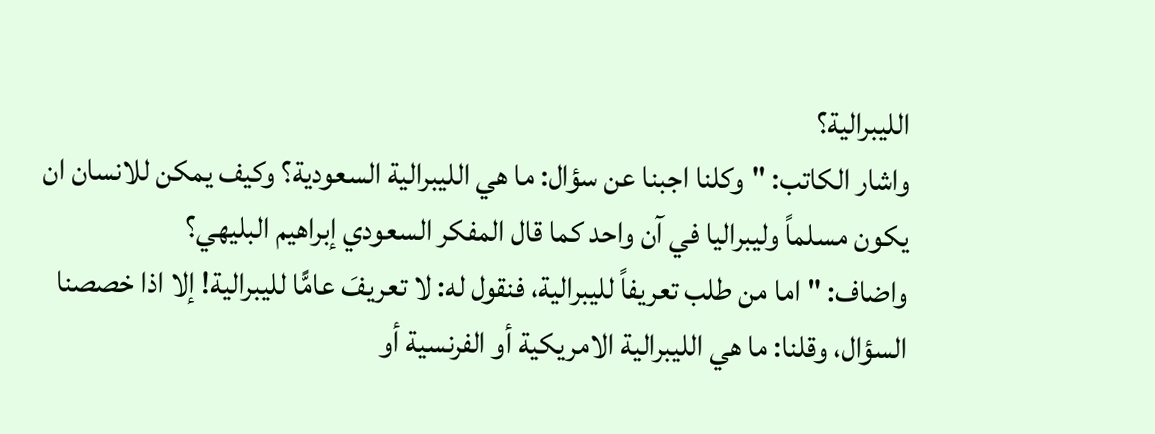الليبرالية؟
واشار الكاتب: "وكلنا اجبنا عن سؤال: ما هي الليبرالية السعودية؟ وكيف يمكن للانسان ان يكون مسلماً وليبراليا في آن واحد كما قال المفكر السعودي إبراهيم البليهي؟
واضاف: "اما من طلب تعريفاً لليبرالية، فنقول له: لا تعريفَ عامًّا لليبرالية! إلا اذا خصصنا السؤال، وقلنا: ما هي الليبرالية الامريكية أو الفرنسية أو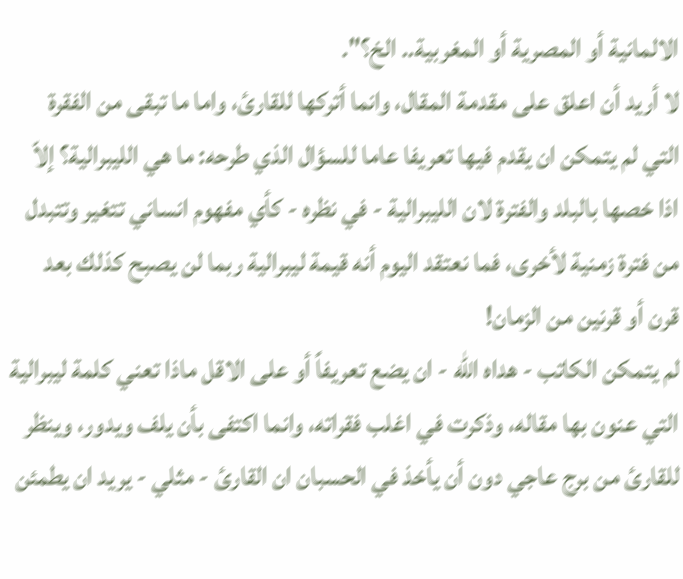الالمانية أو المصرية أو المغربية.. الخ؟".
لا أريد أن اعلق على مقدمة المقال، وانما أتركها للقارئ، واما ما تبقى من الفقرة التي لم يتمكن ان يقدم فيها تعريفا عاما للسؤال الذي طرحه: ما هي الليبرالية؟ إلاّ اذا خصها بالبلد والفترة لان الليبرالية - في نظره - كأي مفهوم انساني تتغير وتتبدل من فترة زمنية لأخرى، فما نعتقد اليوم أنه قيمة ليبرالية ربما لن يصبح كذلك بعد قرن أو قرنين من الزمان!
لم يتمكن الكاتب - هداه الله - ان يضع تعريفاً أو على الاقل ماذا تعني كلمة ليبرالية التي عنون بها مقاله، وذكرت في اغلب فقراته، وانما اكتفى بأن يلف ويدور، وينظر للقارئ من برج عاجي دون أن يأخذ في الحسبان ان القارئ - مثلي - يريد ان يطمئن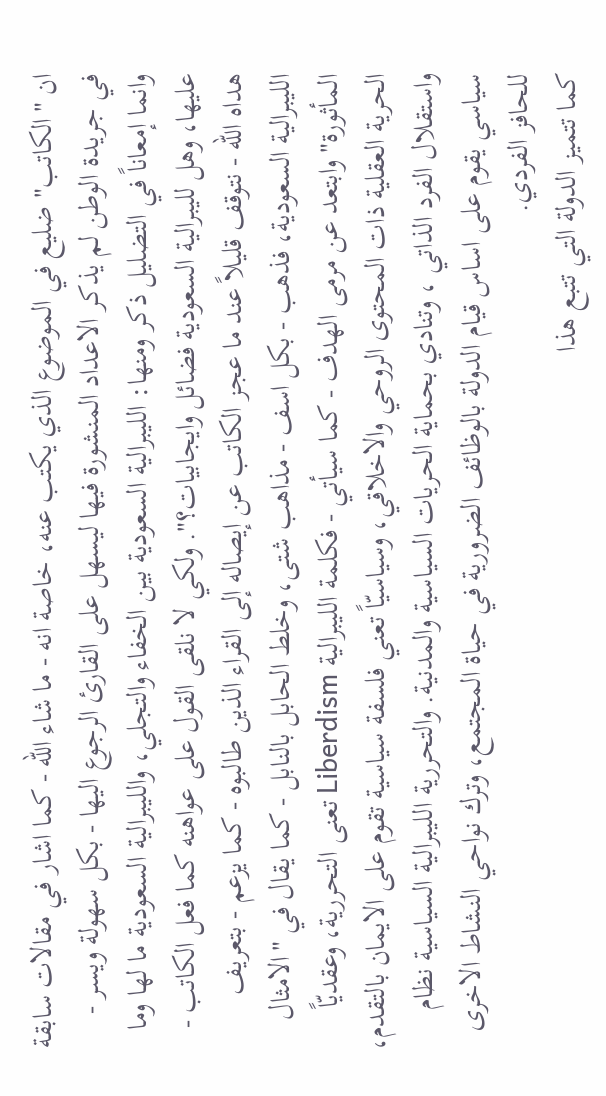ان "الكاتب" ضليع في الموضوع الذي يكتب عنه، خاصة انه - ما شاء الله - كما اشار في مقالات سابقة في جريدة الوطن لم يذكر الاعداد المنشورة فيها ليسهل على القارئ الرجوع اليها - بكل سهولة ويسر - وانما إمعاناً في التضليل ذكر ومنها: الليبرالية السعودية بين الخفاء والتجلي، والليبرالية السعودية ما لها وما عليها، وهل لليبرالية السعودية فضائل وايجابيات؟". ولكي لا نلقى القول على عواهنه كما فعل الكاتب - هداه الله - نتوقف قليلاً عند ما عجز الكاتب عن إيصاله إلى القراء الذين طالبوه - كما يزعم - بتعريف الليبرالية السعودية، فذهب - بكل اسف - مذاهب شتى، وخلط الحابل بالنابل - كما يقال في "الامثال المأثورة" وابتعد عن مرمى الهدف - كما سيأتي - فكلمة الليبرالية Liberdism تعنى التحررية، وعقديّاً الحرية العقلية ذات المحتوى الروحي والاخلاقي، وسياسيّاً تعني فلسفة سياسية تقوم على الايمان بالتقدم، واستقلال الفرد الذاتي ، وتنادي بحماية الحريات السياسية والمدنية. والتحررية الليبرالية السياسية نظام سياسي يقوم على اساس قيام الدولة بالوظائف الضرورية في حياة المجتمع، وترك نواحي النشاط الاخرى للحافز الفردي.
كما تتميز الدولة التي تتبع هذا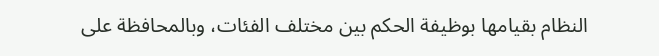النظام بقيامها بوظيفة الحكم بين مختلف الفئات، وبالمحافظة على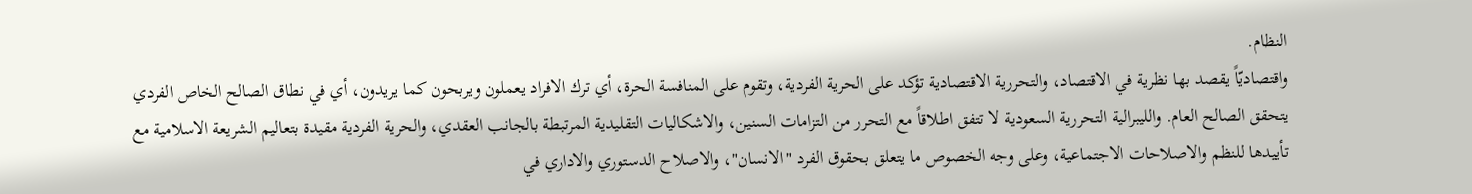النظام.
واقتصاديّاً يقصد بها نظرية في الاقتصاد، والتحررية الاقتصادية تؤكد على الحرية الفردية، وتقوم على المنافسة الحرة، أي ترك الافراد يعملون ويربحون كما يريدون، أي في نطاق الصالح الخاص الفردي يتحقق الصالح العام. والليبرالية التحررية السعودية لا تتفق اطلاقاً مع التحرر من التزامات السنين، والاشكاليات التقليدية المرتبطة بالجانب العقدي، والحرية الفردية مقيدة بتعاليم الشريعة الاسلامية مع تأييدها للنظم والاصلاحات الاجتماعية، وعلى وجه الخصوص ما يتعلق بحقوق الفرد "الانسان"، والاصلاح الدستوري والاداري في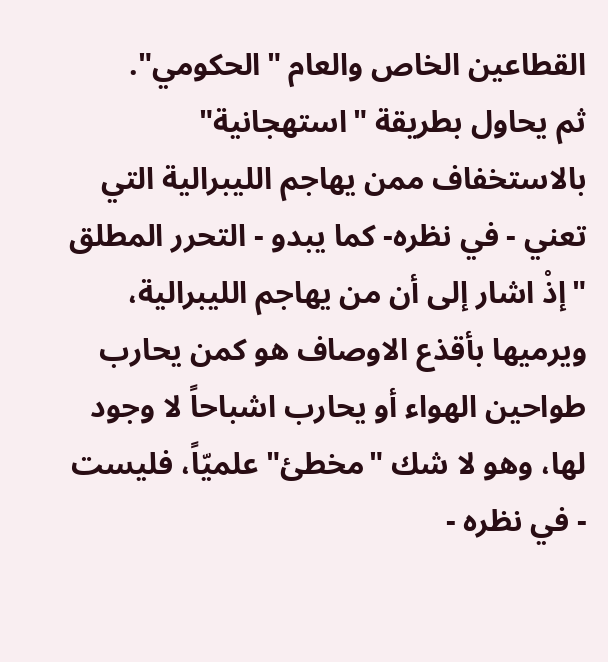القطاعين الخاص والعام "الحكومي".
ثم يحاول بطريقة "استهجانية" بالاستخفاف ممن يهاجم الليبرالية التي تعني - في نظره- كما يبدو - التحرر المطلق "إذْ اشار إلى أن من يهاجم الليبرالية، ويرميها بأقذع الاوصاف هو كمن يحارب طواحين الهواء أو يحارب اشباحاً لا وجود لها، وهو لا شك "مخطئ" علميّاً، فليست - في نظره -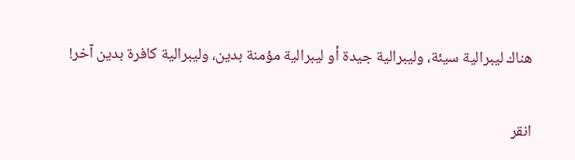هناك ليبرالية سيئة، وليبرالية جيدة أو ليبرالية مؤمنة بدين، وليبرالية كافرة بدين آخر!


انقر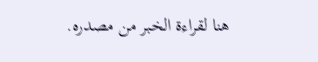هنا لقراءة الخبر من مصدره.